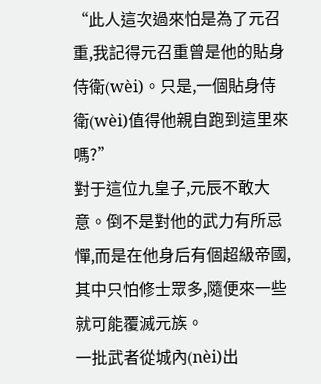“此人這次過來怕是為了元召重,我記得元召重曾是他的貼身侍衛(wèi)。只是,一個貼身侍衛(wèi)值得他親自跑到這里來嗎?”
對于這位九皇子,元辰不敢大意。倒不是對他的武力有所忌憚,而是在他身后有個超級帝國,其中只怕修士眾多,隨便來一些就可能覆滅元族。
一批武者從城內(nèi)出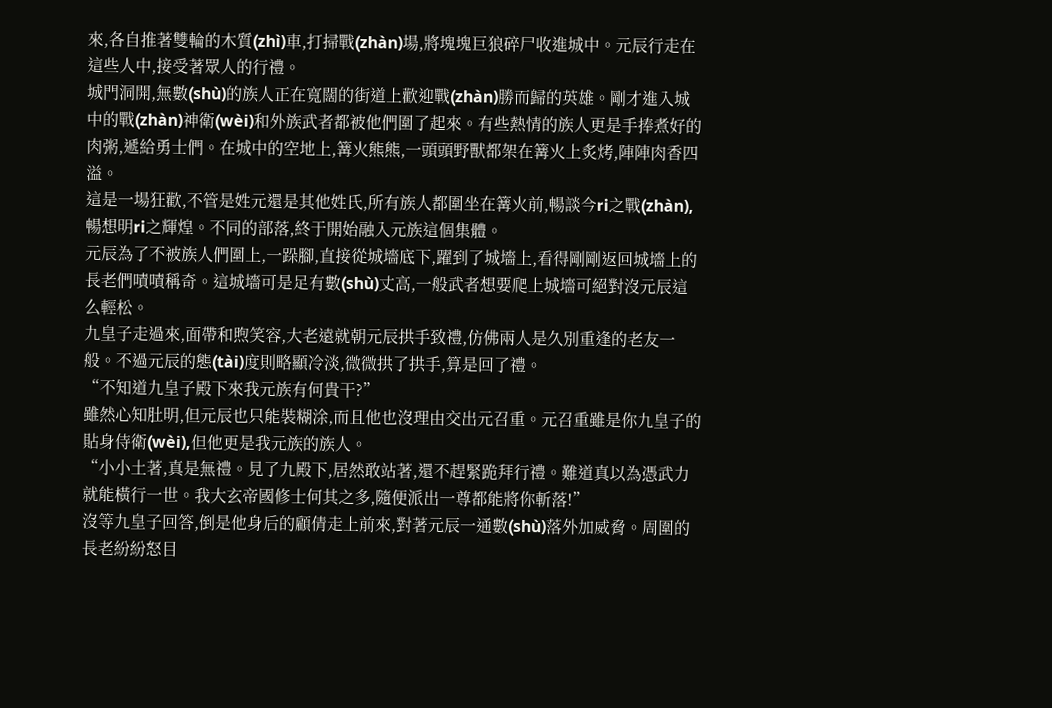來,各自推著雙輪的木質(zhì)車,打掃戰(zhàn)場,將塊塊巨狼碎尸收進城中。元辰行走在這些人中,接受著眾人的行禮。
城門洞開,無數(shù)的族人正在寬闊的街道上歡迎戰(zhàn)勝而歸的英雄。剛才進入城中的戰(zhàn)神衛(wèi)和外族武者都被他們圍了起來。有些熱情的族人更是手捧煮好的肉粥,遞給勇士們。在城中的空地上,篝火熊熊,一頭頭野獸都架在篝火上炙烤,陣陣肉香四溢。
這是一場狂歡,不管是姓元還是其他姓氏,所有族人都圍坐在篝火前,暢談今ri之戰(zhàn),暢想明ri之輝煌。不同的部落,終于開始融入元族這個集體。
元辰為了不被族人們圍上,一跺腳,直接從城墻底下,躍到了城墻上,看得剛剛返回城墻上的長老們嘖嘖稱奇。這城墻可是足有數(shù)丈高,一般武者想要爬上城墻可絕對沒元辰這么輕松。
九皇子走過來,面帶和煦笑容,大老遠就朝元辰拱手致禮,仿佛兩人是久別重逢的老友一般。不過元辰的態(tài)度則略顯冷淡,微微拱了拱手,算是回了禮。
“不知道九皇子殿下來我元族有何貴干?”
雖然心知肚明,但元辰也只能裝糊涂,而且他也沒理由交出元召重。元召重雖是你九皇子的貼身侍衛(wèi),但他更是我元族的族人。
“小小土著,真是無禮。見了九殿下,居然敢站著,還不趕緊跪拜行禮。難道真以為憑武力就能橫行一世。我大玄帝國修士何其之多,隨便派出一尊都能將你斬落!”
沒等九皇子回答,倒是他身后的顧倩走上前來,對著元辰一通數(shù)落外加威脅。周圍的長老紛紛怒目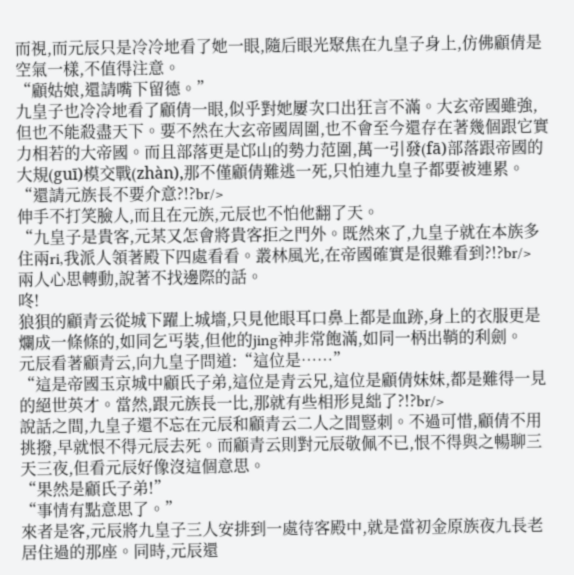而視,而元辰只是冷冷地看了她一眼,隨后眼光聚焦在九皇子身上,仿佛顧倩是空氣一樣,不值得注意。
“顧姑娘,還請嘴下留德。”
九皇子也冷冷地看了顧倩一眼,似乎對她屢次口出狂言不滿。大玄帝國雖強,但也不能殺盡天下。要不然在大玄帝國周圍,也不會至今還存在著幾個跟它實力相若的大帝國。而且部落更是邙山的勢力范圍,萬一引發(fā)部落跟帝國的大規(guī)模交戰(zhàn),那不僅顧倩難逃一死,只怕連九皇子都要被連累。
“還請元族長不要介意?!?br/>
伸手不打笑臉人,而且在元族,元辰也不怕他翻了天。
“九皇子是貴客,元某又怎會將貴客拒之門外。既然來了,九皇子就在本族多住兩ri,我派人領著殿下四處看看。叢林風光,在帝國確實是很難看到?!?br/>
兩人心思轉動,說著不找邊際的話。
咚!
狼狽的顧青云從城下躍上城墻,只見他眼耳口鼻上都是血跡,身上的衣服更是爛成一條條的,如同乞丐裝,但他的jing神非常飽滿,如同一柄出鞘的利劍。
元辰看著顧青云,向九皇子問道:“這位是……”
“這是帝國玉京城中顧氏子弟,這位是青云兄,這位是顧倩妹妹,都是難得一見的絕世英才。當然,跟元族長一比,那就有些相形見絀了?!?br/>
說話之間,九皇子還不忘在元辰和顧青云二人之間豎刺。不過可惜,顧倩不用挑撥,早就恨不得元辰去死。而顧青云則對元辰敬佩不已,恨不得與之暢聊三天三夜,但看元辰好像沒這個意思。
“果然是顧氏子弟!”
“事情有點意思了。”
來者是客,元辰將九皇子三人安排到一處待客殿中,就是當初金原族夜九長老居住過的那座。同時,元辰還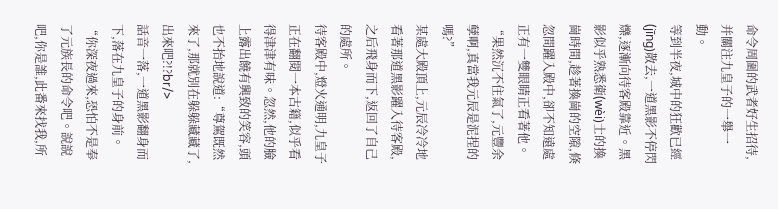命令周圍的武者好生招待,并關注九皇子的一舉一動。
等到半夜,城中的狂歡已經(jīng)散去,一道黑影不停閃爍,逐漸向待客殿靠近。黑影似乎熟悉衛(wèi)士的換崗時間,趁著換崗的空隙,倏忽間躍入殿中,卻不知遠處正有一雙眼睛正看著他。
“果然沉不住氣了,元豐余孽啊,真當我元辰是泥捏的嗎?”
某處大殿頂上,元辰冷冷地看著那道黑影躍入待客殿,之后飛身而下,返回了自己的處所。
待客殿中,燈火通明,九皇子正在翻閱一本古籍,似乎看得津津有味。忽然,他的臉上露出饒有興致的笑容,頭也不抬地說道:“尊駕既然來了,那就別在躲躲藏藏了,出來吧?!?br/>
話音一落,一道黑影翻身而下,落在九皇子的身前。
“你深夜過來,恐怕不是奉了元族長的命令吧。說說吧,你是誰,此番來找我,所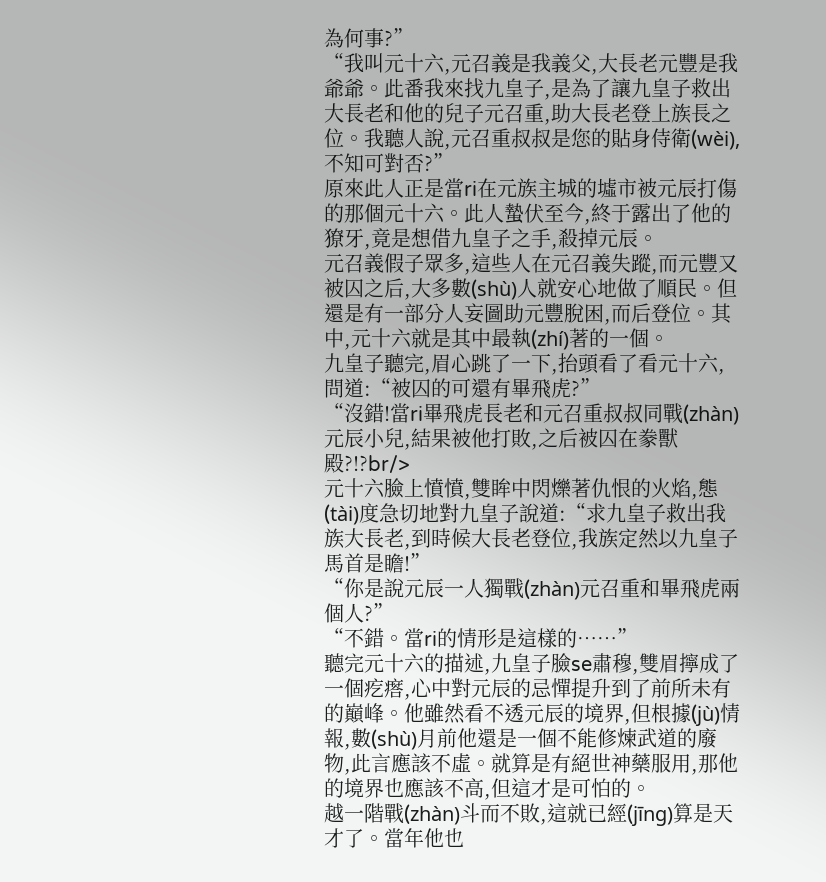為何事?”
“我叫元十六,元召義是我義父,大長老元豐是我爺爺。此番我來找九皇子,是為了讓九皇子救出大長老和他的兒子元召重,助大長老登上族長之位。我聽人說,元召重叔叔是您的貼身侍衛(wèi),不知可對否?”
原來此人正是當ri在元族主城的墟市被元辰打傷的那個元十六。此人蟄伏至今,終于露出了他的獠牙,竟是想借九皇子之手,殺掉元辰。
元召義假子眾多,這些人在元召義失蹤,而元豐又被囚之后,大多數(shù)人就安心地做了順民。但還是有一部分人妄圖助元豐脫困,而后登位。其中,元十六就是其中最執(zhí)著的一個。
九皇子聽完,眉心跳了一下,抬頭看了看元十六,問道:“被囚的可還有畢飛虎?”
“沒錯!當ri畢飛虎長老和元召重叔叔同戰(zhàn)元辰小兒,結果被他打敗,之后被囚在豢獸殿?!?br/>
元十六臉上憤憤,雙眸中閃爍著仇恨的火焰,態(tài)度急切地對九皇子說道:“求九皇子救出我族大長老,到時候大長老登位,我族定然以九皇子馬首是瞻!”
“你是說元辰一人獨戰(zhàn)元召重和畢飛虎兩個人?”
“不錯。當ri的情形是這樣的……”
聽完元十六的描述,九皇子臉se肅穆,雙眉擰成了一個疙瘩,心中對元辰的忌憚提升到了前所未有的巔峰。他雖然看不透元辰的境界,但根據(jù)情報,數(shù)月前他還是一個不能修煉武道的廢物,此言應該不虛。就算是有絕世神藥服用,那他的境界也應該不高,但這才是可怕的。
越一階戰(zhàn)斗而不敗,這就已經(jīng)算是天才了。當年他也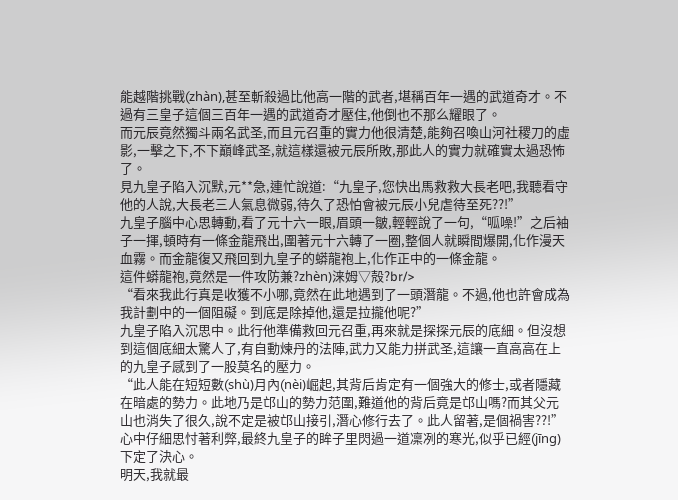能越階挑戰(zhàn),甚至斬殺過比他高一階的武者,堪稱百年一遇的武道奇才。不過有三皇子這個三百年一遇的武道奇才壓住,他倒也不那么耀眼了。
而元辰竟然獨斗兩名武圣,而且元召重的實力他很清楚,能夠召喚山河社稷刀的虛影,一擊之下,不下巔峰武圣,就這樣還被元辰所敗,那此人的實力就確實太過恐怖了。
見九皇子陷入沉默,元**急,連忙說道:“九皇子,您快出馬救救大長老吧,我聽看守他的人說,大長老三人氣息微弱,待久了恐怕會被元辰小兒虐待至死??!”
九皇子腦中心思轉動,看了元十六一眼,眉頭一皺,輕輕說了一句,“呱噪!”之后袖子一揮,頓時有一條金龍飛出,圍著元十六轉了一圈,整個人就瞬間爆開,化作漫天血霧。而金龍復又飛回到九皇子的蟒龍袍上,化作正中的一條金龍。
這件蟒龍袍,竟然是一件攻防兼?zhèn)涞姆▽殻?br/>
“看來我此行真是收獲不小哪,竟然在此地遇到了一頭潛龍。不過,他也許會成為我計劃中的一個阻礙。到底是除掉他,還是拉攏他呢?”
九皇子陷入沉思中。此行他準備救回元召重,再來就是探探元辰的底細。但沒想到這個底細太驚人了,有自動煉丹的法陣,武力又能力拼武圣,這讓一直高高在上的九皇子感到了一股莫名的壓力。
“此人能在短短數(shù)月內(nèi)崛起,其背后肯定有一個強大的修士,或者隱藏在暗處的勢力。此地乃是邙山的勢力范圍,難道他的背后竟是邙山嗎?而其父元山也消失了很久,說不定是被邙山接引,潛心修行去了。此人留著,是個禍害??!”
心中仔細思忖著利弊,最終九皇子的眸子里閃過一道凜冽的寒光,似乎已經(jīng)下定了決心。
明天,我就最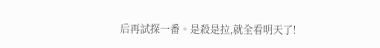后再試探一番。是殺是拉,就全看明天了!